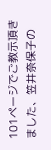101ページでご教示頂きました、笠井奈保子の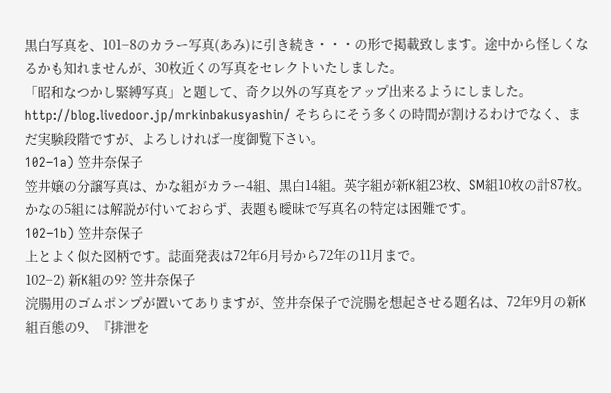黒白写真を、101−8のカラー写真(あみ)に引き続き・・・の形で掲載致します。途中から怪しくなるかも知れませんが、30枚近くの写真をセレクトいたしました。
「昭和なつかし緊縛写真」と題して、奇ク以外の写真をアップ出来るようにしました。 http://blog.livedoor.jp/mrkinbakusyashin/ そちらにそう多くの時間が割けるわけでなく、まだ実験段階ですが、よろしければ一度御覧下さい。
102−1a) 笠井奈保子
笠井嬢の分譲写真は、かな組がカラー4組、黒白14組。英字組が新K組23枚、SM組10枚の計87枚。
かなの5組には解説が付いておらず、表題も曖昧で写真名の特定は困難です。
102−1b) 笠井奈保子
上とよく似た図柄です。誌面発表は72年6月号から72年の11月まで。
102−2) 新K組の9? 笠井奈保子
浣腸用のゴムポンプが置いてありますが、笠井奈保子で浣腸を想起させる題名は、72年9月の新K組百態の9、『排泄を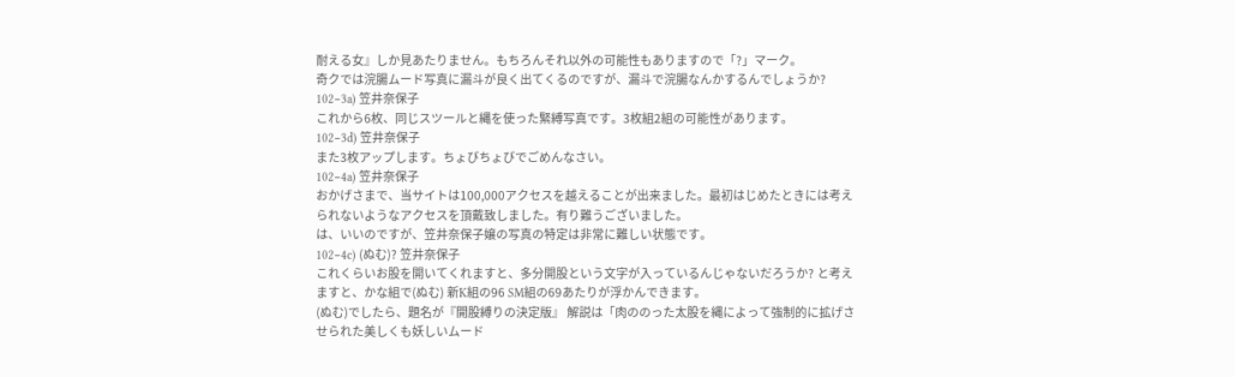耐える女』しか見あたりません。もちろんそれ以外の可能性もありますので「?」マーク。
奇クでは浣腸ムード写真に漏斗が良く出てくるのですが、漏斗で浣腸なんかするんでしょうか?
102−3a) 笠井奈保子
これから6枚、同じスツールと縄を使った緊縛写真です。3枚組2組の可能性があります。
102−3d) 笠井奈保子
また3枚アップします。ちょびちょびでごめんなさい。
102−4a) 笠井奈保子
おかげさまで、当サイトは100,000アクセスを越えることが出来ました。最初はじめたときには考えられないようなアクセスを頂戴致しました。有り難うございました。
は、いいのですが、笠井奈保子嬢の写真の特定は非常に難しい状態です。
102−4c) (ぬむ)? 笠井奈保子
これくらいお股を開いてくれますと、多分開股という文字が入っているんじゃないだろうか? と考えますと、かな組で(ぬむ) 新K組の96 SM組の69あたりが浮かんできます。
(ぬむ)でしたら、題名が『開股縛りの決定版』 解説は「肉ののった太股を縄によって強制的に拡げさせられた美しくも妖しいムード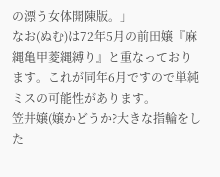の漂う女体開陳版。」
なお(ぬむ)は72年5月の前田嬢『麻縄亀甲菱縄縛り』と重なっております。これが同年6月ですので単純ミスの可能性があります。
笠井嬢(嬢かどうか?大きな指輪をした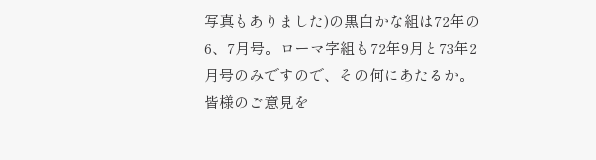写真もありました)の黒白かな組は72年の6、7月号。ローマ字組も72年9月と73年2月号のみですので、その何にあたるか。皆様のご意見を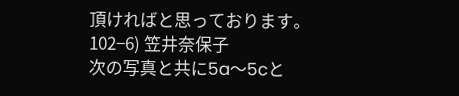頂ければと思っております。
102−6) 笠井奈保子
次の写真と共に5a〜5cと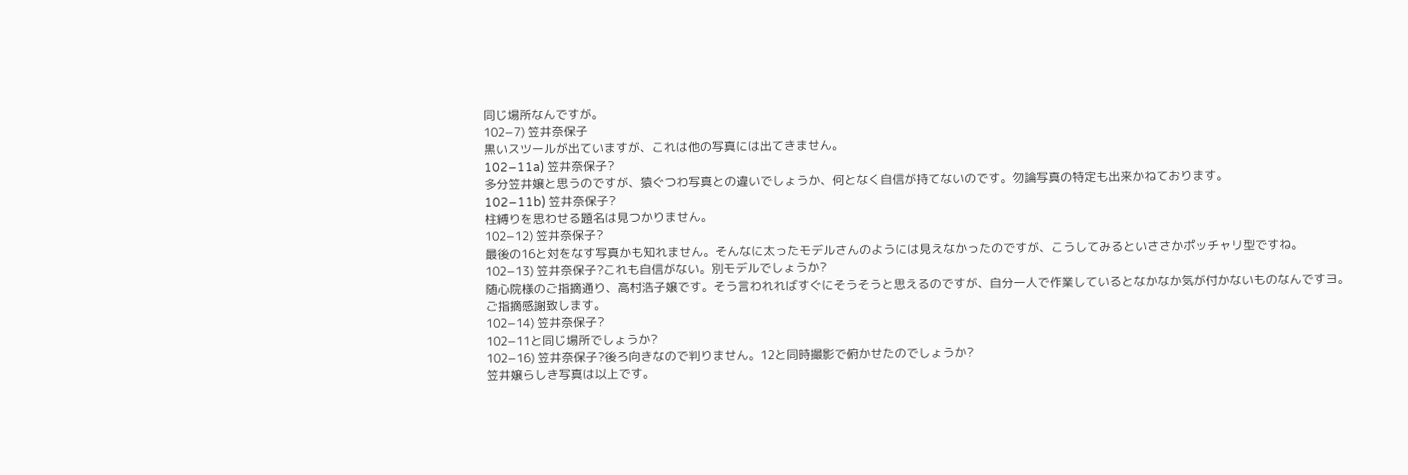同じ場所なんですが。
102−7) 笠井奈保子
黒いスツールが出ていますが、これは他の写真には出てきません。
102−11a) 笠井奈保子?
多分笠井嬢と思うのですが、猿ぐつわ写真との違いでしょうか、何となく自信が持てないのです。勿論写真の特定も出来かねております。
102−11b) 笠井奈保子?
柱縛りを思わせる題名は見つかりません。
102−12) 笠井奈保子?
最後の16と対をなす写真かも知れません。そんなに太ったモデルさんのようには見えなかったのですが、こうしてみるといささかポッチャリ型ですね。
102−13) 笠井奈保子?これも自信がない。別モデルでしょうか?
随心院様のご指摘通り、高村浩子嬢です。そう言われればすぐにそうそうと思えるのですが、自分一人で作業しているとなかなか気が付かないものなんですヨ。
ご指摘感謝致します。
102−14) 笠井奈保子?
102−11と同じ場所でしょうか?
102−16) 笠井奈保子?後ろ向きなので判りません。12と同時撮影で俯かせたのでしょうか?
笠井嬢らしき写真は以上です。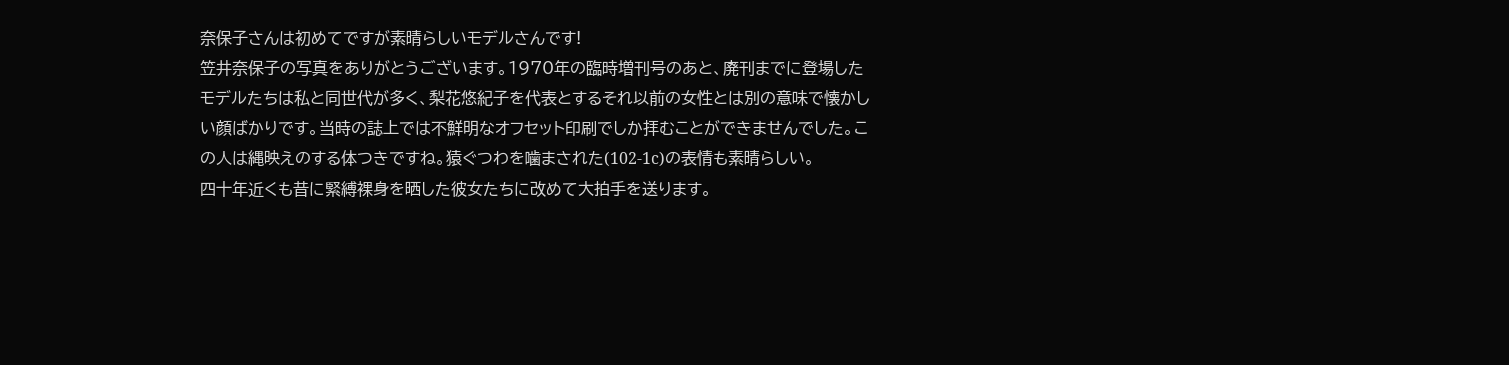奈保子さんは初めてですが素晴らしいモデルさんです!
笠井奈保子の写真をありがとうございます。1970年の臨時増刊号のあと、廃刊までに登場したモデルたちは私と同世代が多く、梨花悠紀子を代表とするそれ以前の女性とは別の意味で懐かしい顔ばかりです。当時の誌上では不鮮明なオフセット印刷でしか拝むことができませんでした。この人は縄映えのする体つきですね。猿ぐつわを噛まされた(102-1c)の表情も素晴らしい。
四十年近くも昔に緊縛裸身を晒した彼女たちに改めて大拍手を送ります。